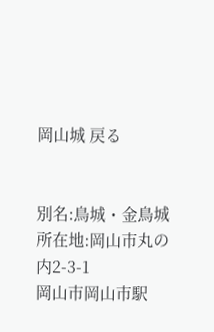岡山城 戻る


別名:鳥城・金鳥城所在地:岡山市丸の内2-3-1
岡山市岡山市駅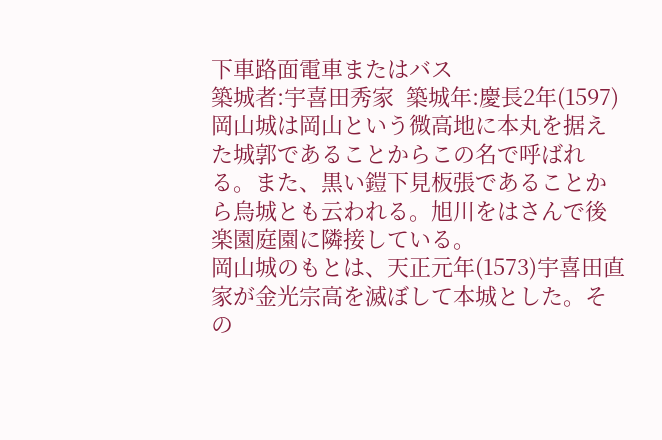下車路面電車またはバス
築城者:宇喜田秀家  築城年:慶長2年(1597)
岡山城は岡山という微高地に本丸を据えた城郭であることからこの名で呼ばれる。また、黒い鎧下見板張であることから烏城とも云われる。旭川をはさんで後楽園庭園に隣接している。
岡山城のもとは、天正元年(1573)宇喜田直家が金光宗高を滅ぼして本城とした。その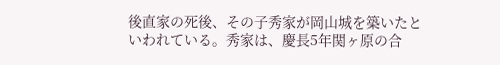後直家の死後、その子秀家が岡山城を築いたといわれている。秀家は、慶長5年関ヶ原の合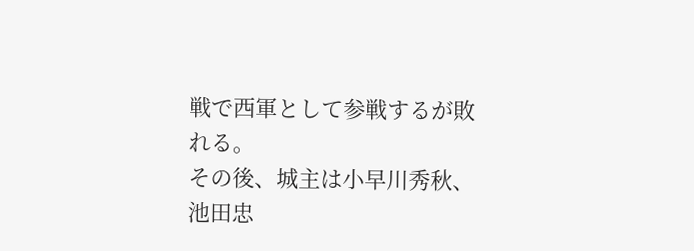戦で西軍として参戦するが敗れる。
その後、城主は小早川秀秋、池田忠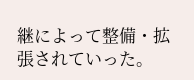継によって整備・拡張されていった。